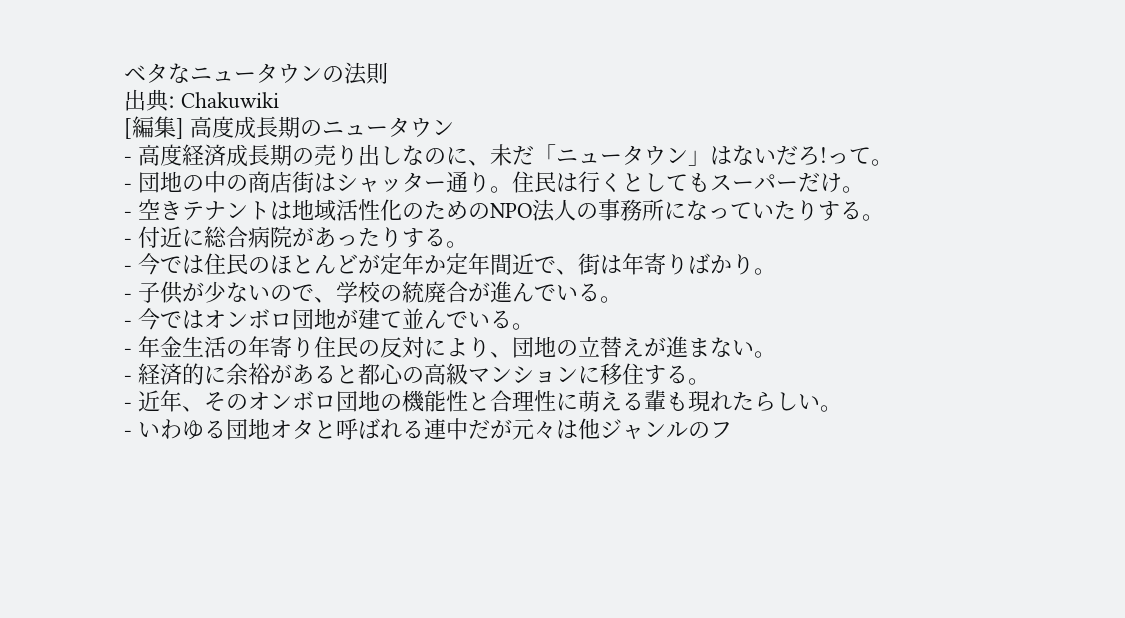ベタなニュータウンの法則
出典: Chakuwiki
[編集] 高度成長期のニュータウン
- 高度経済成長期の売り出しなのに、未だ「ニュータウン」はないだろ!って。
- 団地の中の商店街はシャッター通り。住民は行くとしてもスーパーだけ。
- 空きテナントは地域活性化のためのNPO法人の事務所になっていたりする。
- 付近に総合病院があったりする。
- 今では住民のほとんどが定年か定年間近で、街は年寄りばかり。
- 子供が少ないので、学校の統廃合が進んでいる。
- 今ではオンボロ団地が建て並んでいる。
- 年金生活の年寄り住民の反対により、団地の立替えが進まない。
- 経済的に余裕があると都心の高級マンションに移住する。
- 近年、そのオンボロ団地の機能性と合理性に萌える輩も現れたらしい。
- いわゆる団地オタと呼ばれる連中だが元々は他ジャンルのフ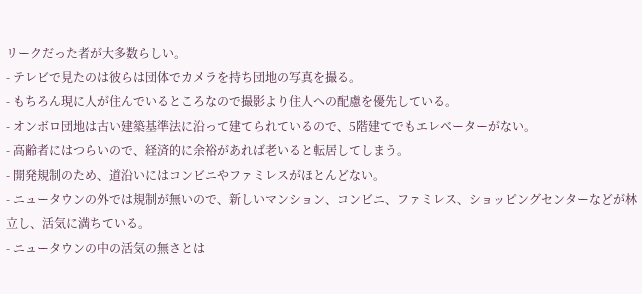リークだった者が大多数らしい。
- テレビで見たのは彼らは団体でカメラを持ち団地の写真を撮る。
- もちろん現に人が住んでいるところなので撮影より住人への配慮を優先している。
- オンボロ団地は古い建築基準法に沿って建てられているので、5階建てでもエレベーターがない。
- 高齢者にはつらいので、経済的に余裕があれば老いると転居してしまう。
- 開発規制のため、道沿いにはコンビニやファミレスがほとんどない。
- ニュータウンの外では規制が無いので、新しいマンション、コンビニ、ファミレス、ショッピングセンターなどが林立し、活気に満ちている。
- ニュータウンの中の活気の無さとは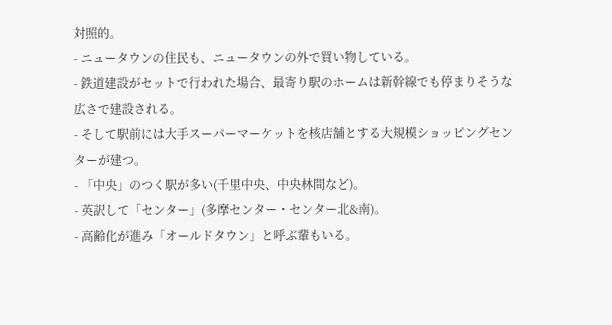対照的。
- ニュータウンの住民も、ニュータウンの外で買い物している。
- 鉄道建設がセットで行われた場合、最寄り駅のホームは新幹線でも停まりそうな広さで建設される。
- そして駅前には大手スーパーマーケットを核店舗とする大規模ショッピングセンターが建つ。
- 「中央」のつく駅が多い(千里中央、中央林間など)。
- 英訳して「センター」(多摩センター・センター北&南)。
- 高齢化が進み「オールドタウン」と呼ぶ輩もいる。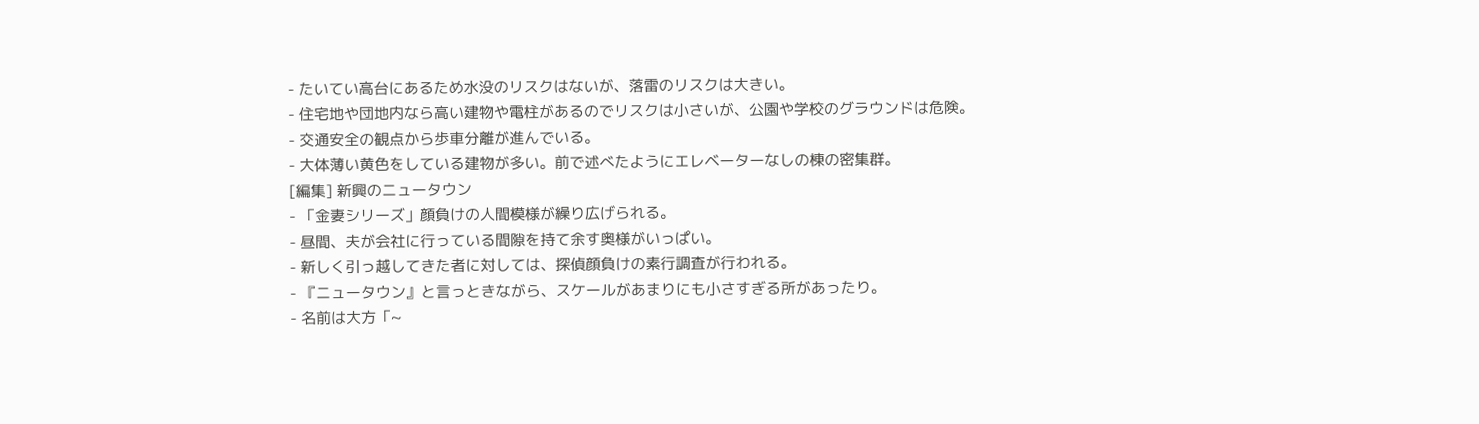- たいてい高台にあるため水没のリスクはないが、落雷のリスクは大きい。
- 住宅地や団地内なら高い建物や電柱があるのでリスクは小さいが、公園や学校のグラウンドは危険。
- 交通安全の観点から歩車分離が進んでいる。
- 大体薄い黄色をしている建物が多い。前で述べたようにエレベーターなしの棟の密集群。
[編集] 新興のニュータウン
- 「金妻シリーズ」顔負けの人間模様が繰り広げられる。
- 昼間、夫が会社に行っている間隙を持て余す奥様がいっぱい。
- 新しく引っ越してきた者に対しては、探偵顔負けの素行調査が行われる。
- 『ニュータウン』と言っときながら、スケールがあまりにも小さすぎる所があったり。
- 名前は大方「~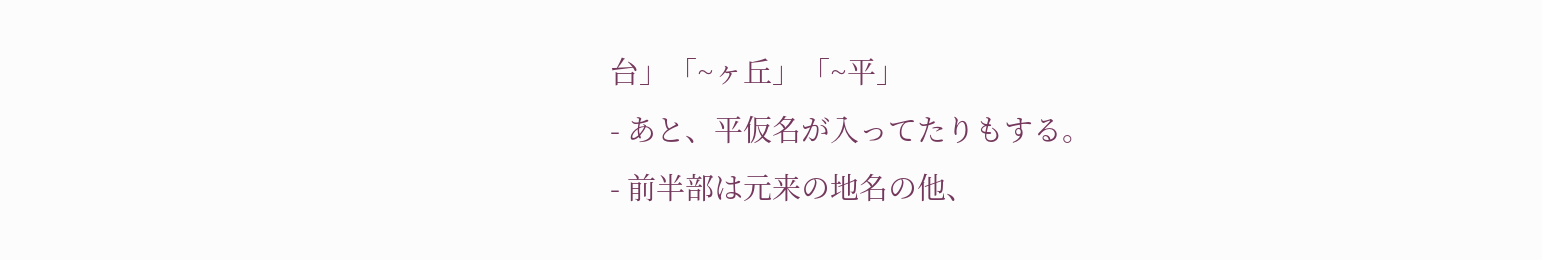台」「~ヶ丘」「~平」
- あと、平仮名が入ってたりもする。
- 前半部は元来の地名の他、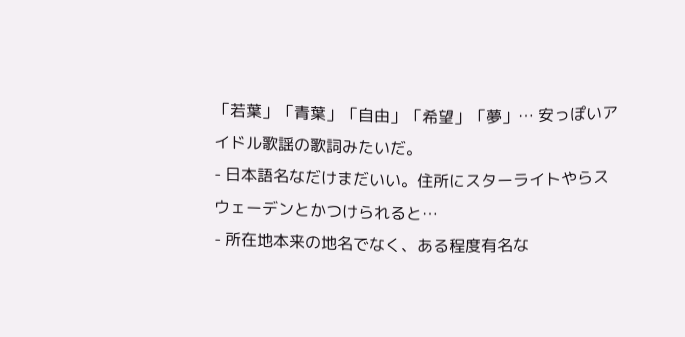「若葉」「青葉」「自由」「希望」「夢」… 安っぽいアイドル歌謡の歌詞みたいだ。
- 日本語名なだけまだいい。住所にスターライトやらスウェーデンとかつけられると…
- 所在地本来の地名でなく、ある程度有名な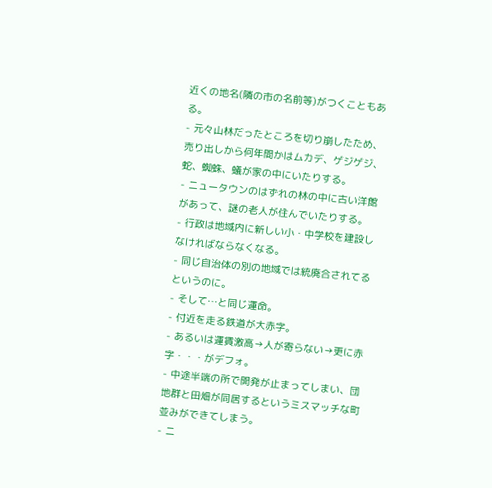近くの地名(隣の市の名前等)がつくこともある。
- 元々山林だったところを切り崩したため、売り出しから何年間かはムカデ、ゲジゲジ、蛇、蜘蛛、蟻が家の中にいたりする。
- ニュータウンのはずれの林の中に古い洋館があって、謎の老人が住んでいたりする。
- 行政は地域内に新しい小・中学校を建設しなければならなくなる。
- 同じ自治体の別の地域では統廃合されてるというのに。
- そして…と同じ運命。
- 付近を走る鉄道が大赤字。
- あるいは運賃激高→人が寄らない→更に赤字・・・がデフォ。
- 中途半端の所で開発が止まってしまい、団地群と田畑が同居するというミスマッチな町並みができてしまう。
- ニ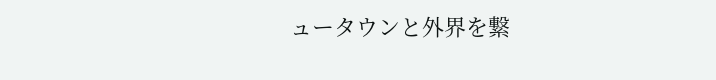ュータウンと外界を繋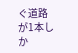ぐ道路が1本しか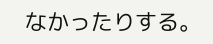なかったりする。